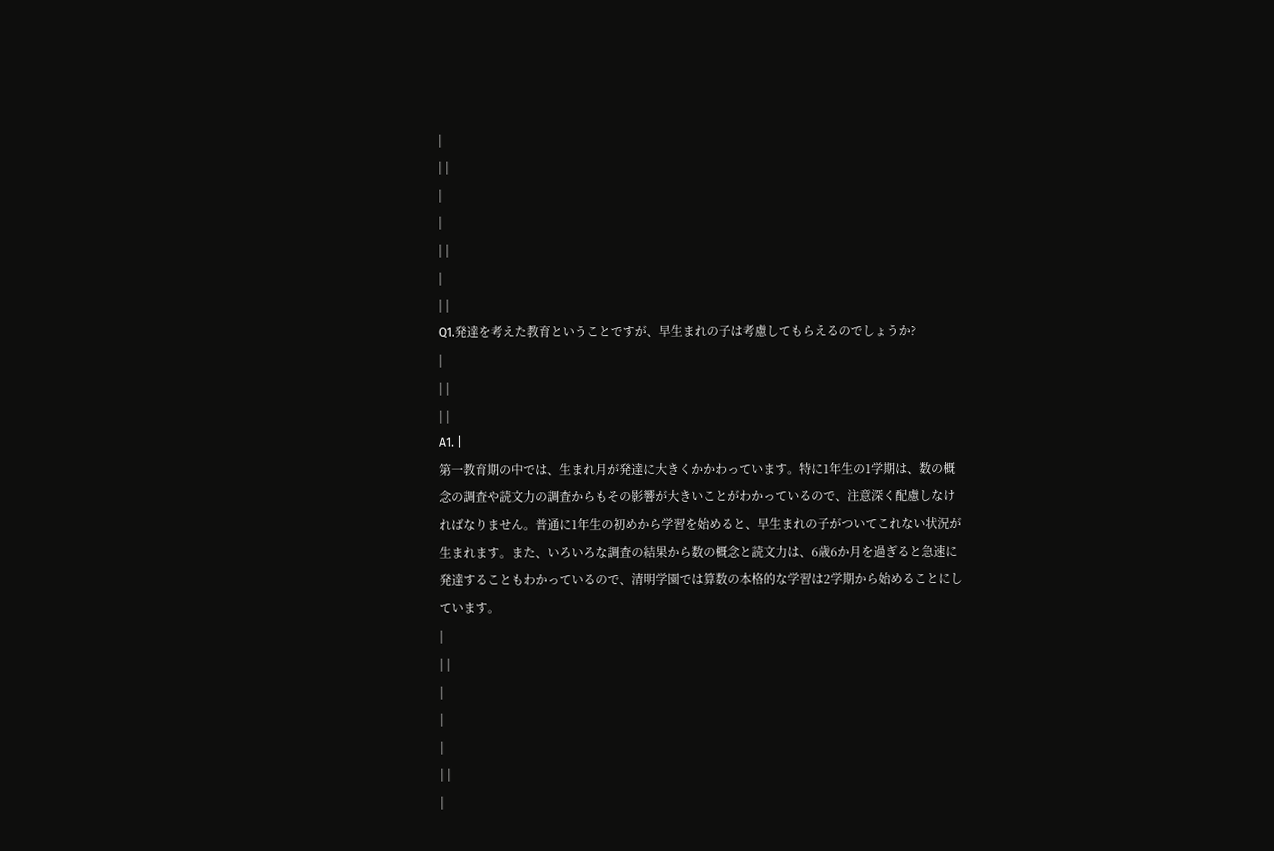|
| |
|
|
| |
|
| |
Q1.発達を考えた教育ということですが、早生まれの子は考慮してもらえるのでしょうか?
|
| |
| |
A1. |
第一教育期の中では、生まれ月が発達に大きくかかわっています。特に1年生の1学期は、数の概念の調査や読文力の調査からもその影響が大きいことがわかっているので、注意深く配慮しなければなりません。普通に1年生の初めから学習を始めると、早生まれの子がついてこれない状況が生まれます。また、いろいろな調査の結果から数の概念と読文力は、6歳6か月を過ぎると急速に発達することもわかっているので、清明学園では算数の本格的な学習は2学期から始めることにしています。
|
| |
|
|
|
| |
|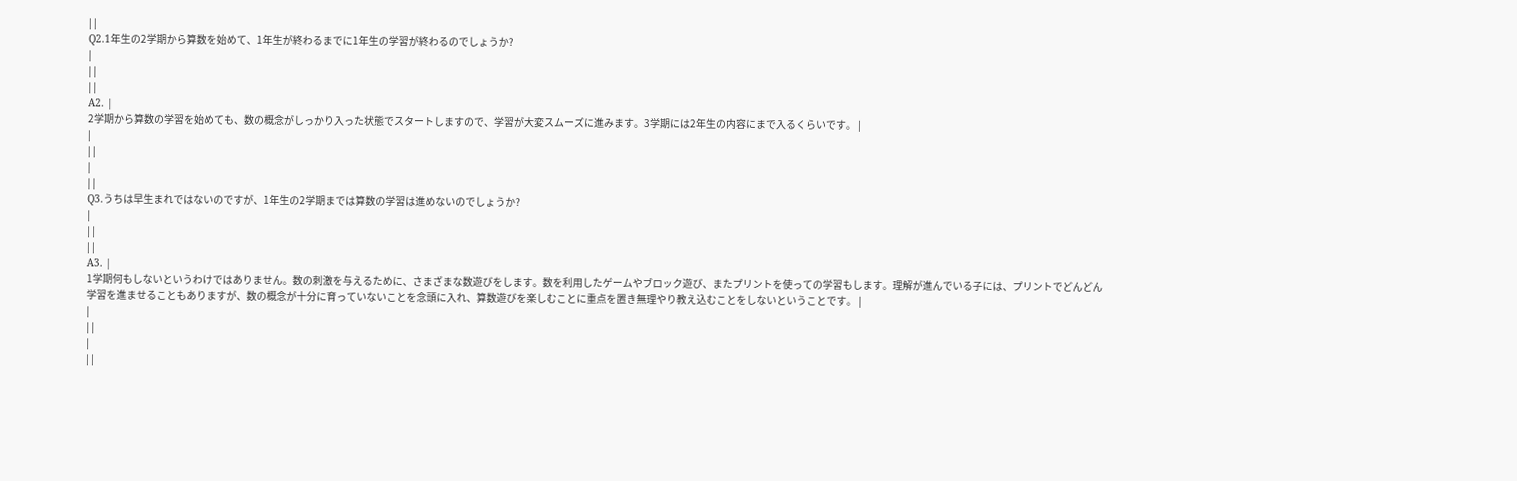| |
Q2.1年生の2学期から算数を始めて、1年生が終わるまでに1年生の学習が終わるのでしょうか?
|
| |
| |
A2. |
2学期から算数の学習を始めても、数の概念がしっかり入った状態でスタートしますので、学習が大変スムーズに進みます。3学期には2年生の内容にまで入るくらいです。 |
|
| |
|
| |
Q3.うちは早生まれではないのですが、1年生の2学期までは算数の学習は進めないのでしょうか?
|
| |
| |
A3. |
1学期何もしないというわけではありません。数の刺激を与えるために、さまざまな数遊びをします。数を利用したゲームやブロック遊び、またプリントを使っての学習もします。理解が進んでいる子には、プリントでどんどん学習を進ませることもありますが、数の概念が十分に育っていないことを念頭に入れ、算数遊びを楽しむことに重点を置き無理やり教え込むことをしないということです。 |
|
| |
|
| |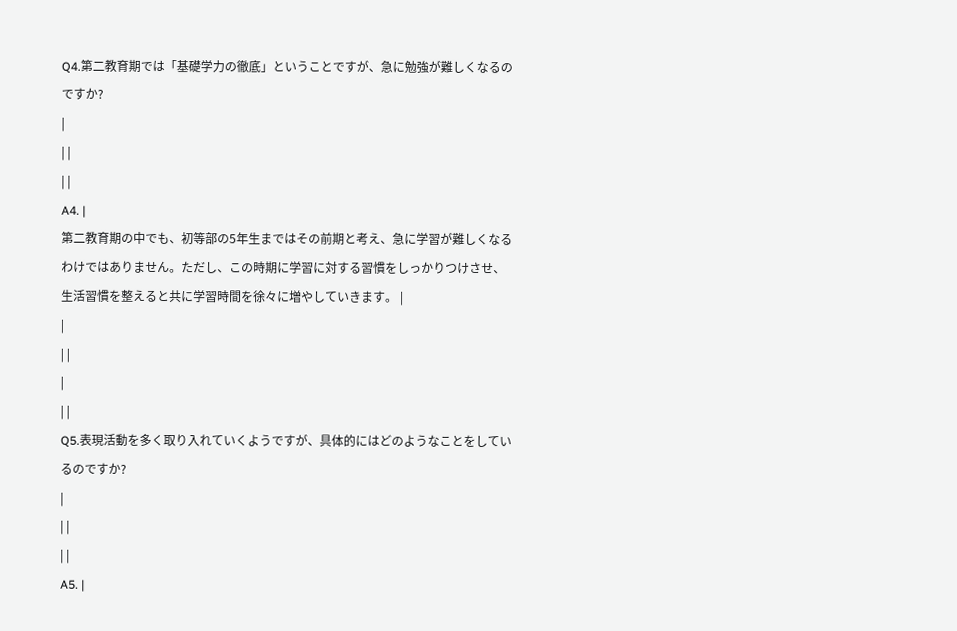Q4.第二教育期では「基礎学力の徹底」ということですが、急に勉強が難しくなるのですか?
|
| |
| |
A4. |
第二教育期の中でも、初等部の5年生まではその前期と考え、急に学習が難しくなるわけではありません。ただし、この時期に学習に対する習慣をしっかりつけさせ、生活習慣を整えると共に学習時間を徐々に増やしていきます。 |
|
| |
|
| |
Q5.表現活動を多く取り入れていくようですが、具体的にはどのようなことをしているのですか?
|
| |
| |
A5. |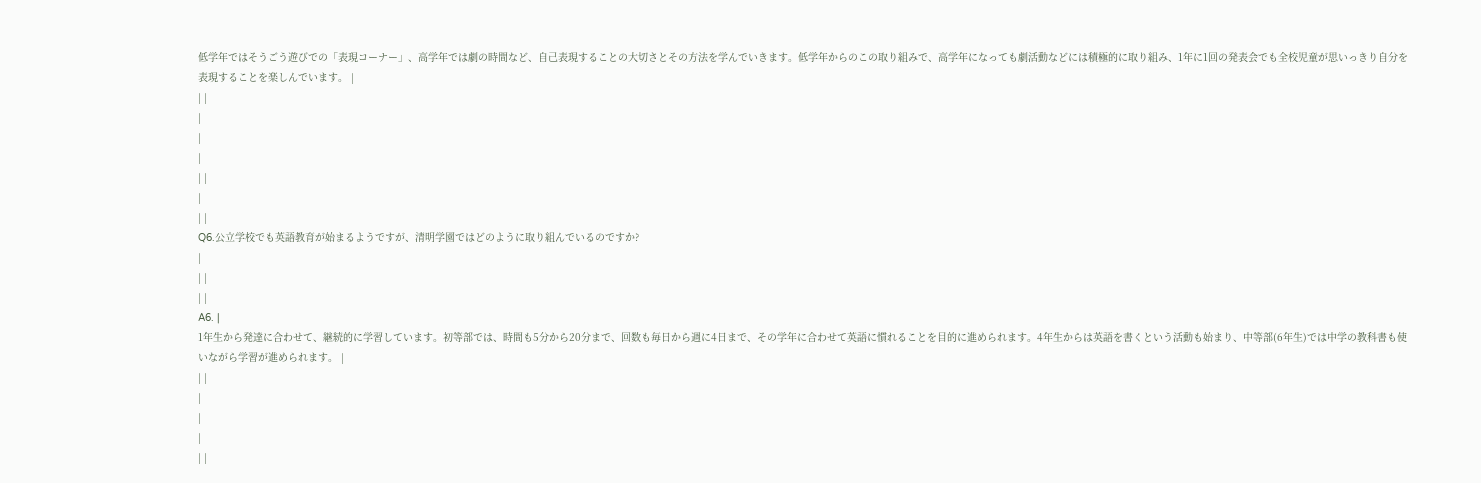低学年ではそうごう遊びでの「表現コーナー」、高学年では劇の時間など、自己表現することの大切さとその方法を学んでいきます。低学年からのこの取り組みで、高学年になっても劇活動などには積極的に取り組み、1年に1回の発表会でも全校児童が思いっきり自分を表現することを楽しんでいます。 |
| |
|
|
|
| |
|
| |
Q6.公立学校でも英語教育が始まるようですが、清明学園ではどのように取り組んでいるのですか?
|
| |
| |
A6. |
1年生から発達に合わせて、継続的に学習しています。初等部では、時間も5分から20分まで、回数も毎日から週に4日まで、その学年に合わせて英語に慣れることを目的に進められます。4年生からは英語を書くという活動も始まり、中等部(6年生)では中学の教科書も使いながら学習が進められます。 |
| |
|
|
|
| |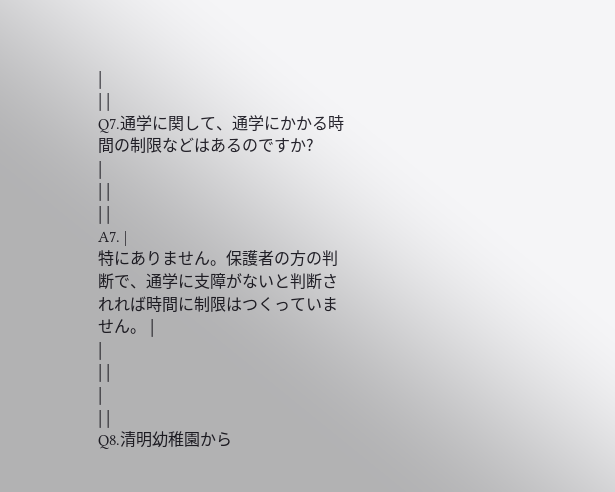|
| |
Q7.通学に関して、通学にかかる時間の制限などはあるのですか?
|
| |
| |
A7. |
特にありません。保護者の方の判断で、通学に支障がないと判断されれば時間に制限はつくっていません。 |
|
| |
|
| |
Q8.清明幼稚園から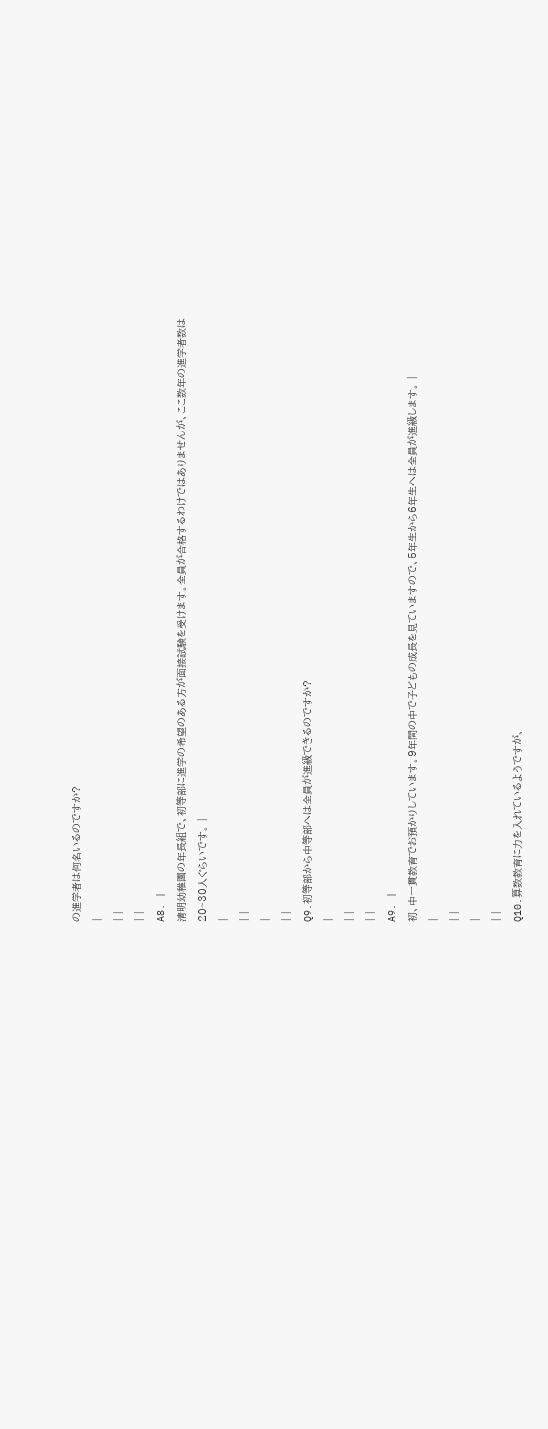の進学者は何名いるのですか?
|
| |
| |
A8. |
清明幼稚園の年長組で、初等部に進学の希望のある方が面接試験を受けます。全員が合格するわけではありませんが、ここ数年の進学者数は20~30人ぐらいです。 |
|
| |
|
| |
Q9.初等部から中等部へは全員が進級できるのですか?
|
| |
| |
A9. |
初、中一貫教育でお預かりしています。9年間の中で子どもの成長を見ていますので、5年生から6年生へは全員が進級します。 |
|
| |
|
| |
Q10.算数教育に力を入れているようですが、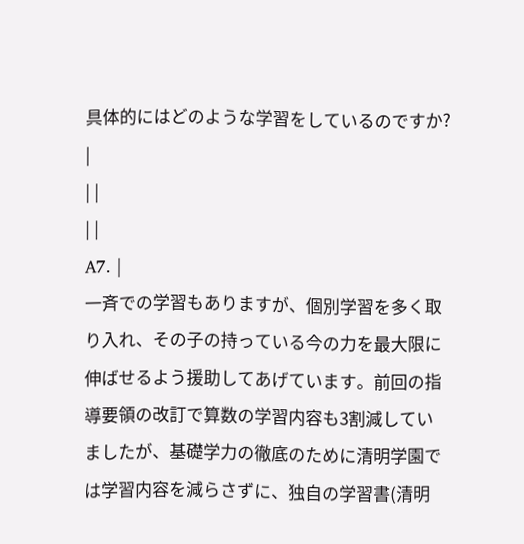具体的にはどのような学習をしているのですか?
|
| |
| |
A7. |
一斉での学習もありますが、個別学習を多く取り入れ、その子の持っている今の力を最大限に伸ばせるよう援助してあげています。前回の指導要領の改訂で算数の学習内容も3割減していましたが、基礎学力の徹底のために清明学園では学習内容を減らさずに、独自の学習書(清明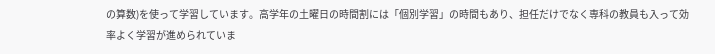の算数)を使って学習しています。高学年の土曜日の時間割には「個別学習」の時間もあり、担任だけでなく専科の教員も入って効率よく学習が進められていま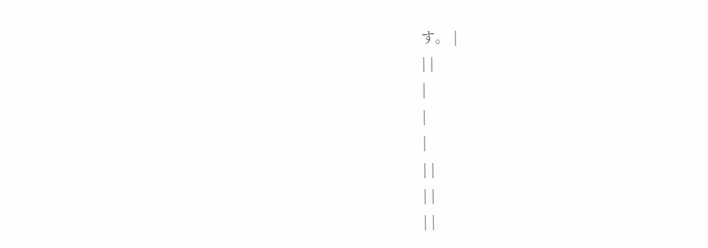す。 |
| |
|
|
|
| |
| |
| |